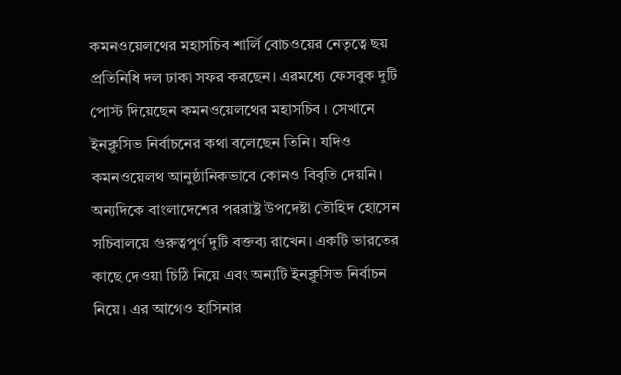কমনওয়েলথের মহাসচিব শার্লি বোচওয়ের নেতৃত্বে ছয় প্রতিনিধি দল ঢাকা সফর করছেন। এরমধ্যে ফেসবুক দুটি পোস্ট দিয়েছেন কমনওয়েলথের মহাসচিব । সেখানে ইনক্লুসিভ নির্বাচনের কথা বলেছেন তিনি। যদিও কমনওয়েলথ আনুষ্ঠানিকভাবে কোনও বিবৃতি দেয়নি। অন্যদিকে বাংলাদেশের পররাষ্ট্র উপদেষ্টা তৌহিদ হোসেন সচিবালয়ে গুরুত্বপুর্ণ দুটি বক্তব্য রাখেন। একটি ভারতের কাছে দেওয়া চিঠি নিয়ে এবং অন্যটি ইনক্লুসিভ নির্বাচন নিয়ে। এর আগেও হাসিনার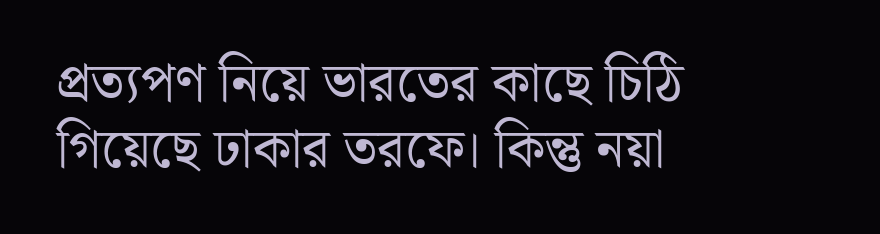প্রত্যপণ নিয়ে ভারতের কাছে চিঠি গিয়েছে ঢাকার তরফে। কিন্তু নয়া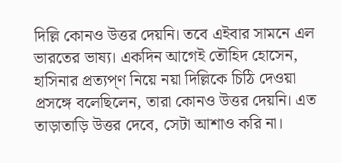দিল্লি কোনও উত্তর দেয়নি। তবে এইবার সামনে এল ভারতের ভাষ্য। একদিন আগেই তৌহিদ হোসেন, হাসিনার প্রত্যপ্ণ নিয়ে নয়া দিল্লিকে চিঠি দেওয়া প্রসঙ্গে বলেছিলেন, তারা কোনও উত্তর দেয়নি। এত তাড়াতাড়ি উত্তর দেবে, সেটা আশাও করি না।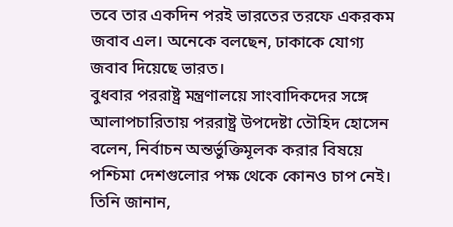তবে তার একদিন পরই ভারতের তরফে একরকম জবাব এল। অনেকে বলছেন, ঢাকাকে যোগ্য জবাব দিয়েছে ভারত।
বুধবার পররাষ্ট্র মন্ত্রণালয়ে সাংবাদিকদের সঙ্গে আলাপচারিতায় পররাষ্ট্র উপদেষ্টা তৌহিদ হোসেন বলেন, নির্বাচন অন্তর্ভুক্তিমূলক করার বিষয়ে পশ্চিমা দেশগুলোর পক্ষ থেকে কোনও চাপ নেই। তিনি জানান,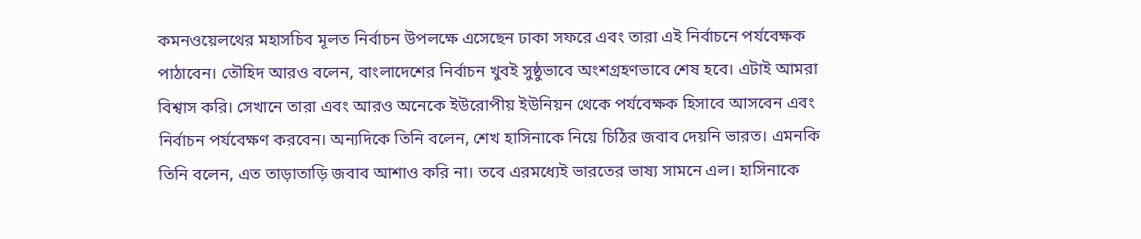কমনওয়েলথের মহাসচিব মূলত নির্বাচন উপলক্ষে এসেছেন ঢাকা সফরে এবং তারা এই নির্বাচনে পর্যবেক্ষক পাঠাবেন। তৌহিদ আরও বলেন, বাংলাদেশের নির্বাচন খুবই সুষ্ঠুভাবে অংশগ্রহণভাবে শেষ হবে। এটাই আমরা বিশ্বাস করি। সেখানে তারা এবং আরও অনেকে ইউরোপীয় ইউনিয়ন থেকে পর্যবেক্ষক হিসাবে আসবেন এবং নির্বাচন পর্যবেক্ষণ করবেন। অন্যদিকে তিনি বলেন, শেখ হাসিনাকে নিয়ে চিঠির জবাব দেয়নি ভারত। এমনকি তিনি বলেন, এত তাড়াতাড়ি জবাব আশাও করি না। তবে এরমধ্যেই ভারতের ভাষ্য সামনে এল। হাসিনাকে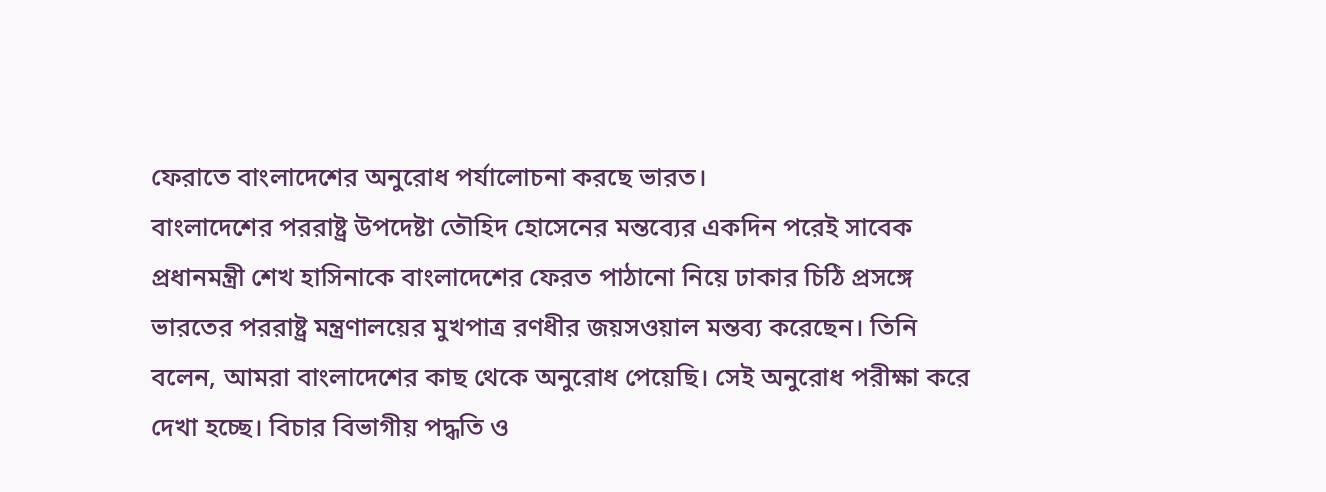ফেরাতে বাংলাদেশের অনুরোধ পর্যালোচনা করছে ভারত।
বাংলাদেশের পররাষ্ট্র উপদেষ্টা তৌহিদ হোসেনের মন্তব্যের একদিন পরেই সাবেক প্রধানমন্ত্রী শেখ হাসিনাকে বাংলাদেশের ফেরত পাঠানো নিয়ে ঢাকার চিঠি প্রসঙ্গে ভারতের পররাষ্ট্র মন্ত্রণালয়ের মুখপাত্র রণধীর জয়সওয়াল মন্তব্য করেছেন। তিনি বলেন, আমরা বাংলাদেশের কাছ থেকে অনুরোধ পেয়েছি। সেই অনুরোধ পরীক্ষা করে দেখা হচ্ছে। বিচার বিভাগীয় পদ্ধতি ও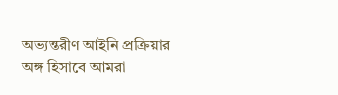অভ্যন্তরীণ আইনি প্রক্রিয়ার অঙ্গ হিসাবে আমরা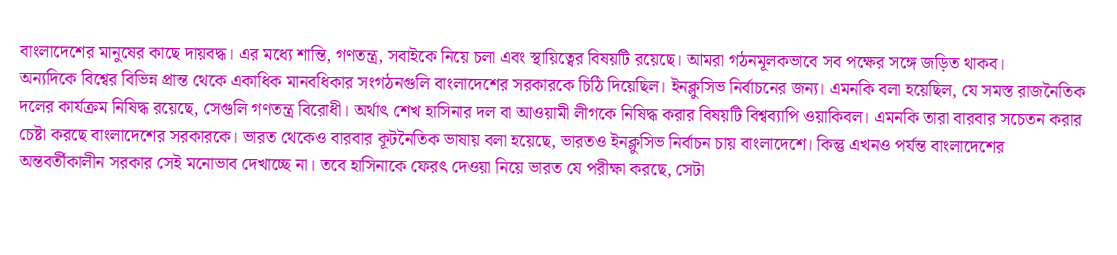বাংলাদেশের মানুষের কাছে দায়বদ্ধ। এর মধ্যে শান্তি, গণতন্ত্র, সবাইকে নিয়ে চলা এবং স্থায়িত্বের বিষয়টি রয়েছে। আমরা গঠনমূলকভাবে সব পক্ষের সঙ্গে জড়িত থাকব।
অন্যদিকে বিশ্বের বিভিন্ন প্রান্ত থেকে একাধিক মানবধিকার সংগঠনগুলি বাংলাদেশের সরকারকে চিঠি দিয়েছিল। ইনক্লুসিভ নির্বাচনের জন্য। এমনকি বলা হয়েছিল, যে সমস্ত রাজনৈতিক দলের কার্যক্রম নিষিদ্ধ রয়েছে, সেগুলি গণতন্ত্র বিরোধী। অর্থাৎ শেখ হাসিনার দল বা আওয়ামী লীগকে নিষিদ্ধ করার বিষয়টি বিশ্বব্যাপি ওয়াকিবল। এমনকি তারা বারবার সচেতন করার চেষ্টা করছে বাংলাদেশের সরকারকে। ভারত থেকেও বারবার কূটনৈতিক ভাষায় বলা হয়েছে, ভারতও ইনক্লুসিভ নির্বাচন চায় বাংলাদেশে। কিন্তু এখনও পর্যন্ত বাংলাদেশের অন্তবর্তীকালীন সরকার সেই মনোভাব দেখাচ্ছে না। তবে হাসিনাকে ফেরৎ দেওয়া নিয়ে ভারত যে পরীক্ষা করছে, সেটা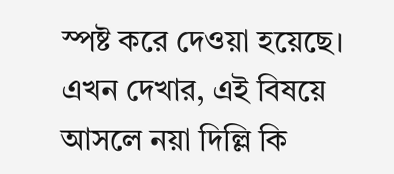স্পষ্ট করে দেওয়া হয়েছে। এখন দেখার, এই বিষয়ে আসলে নয়া দিল্লি কি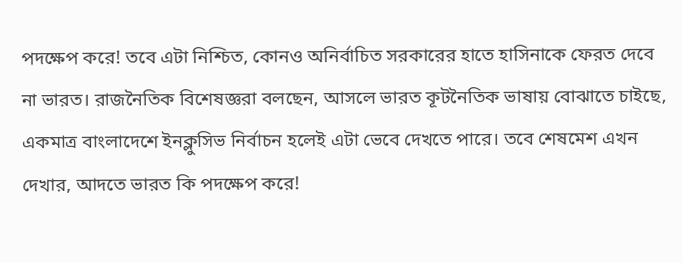পদক্ষেপ করে! তবে এটা নিশ্চিত, কোনও অনির্বাচিত সরকারের হাতে হাসিনাকে ফেরত দেবে না ভারত। রাজনৈতিক বিশেষজ্ঞরা বলছেন, আসলে ভারত কূটনৈতিক ভাষায় বোঝাতে চাইছে, একমাত্র বাংলাদেশে ইনক্লুসিভ নির্বাচন হলেই এটা ভেবে দেখতে পারে। তবে শেষমেশ এখন দেখার, আদতে ভারত কি পদক্ষেপ করে!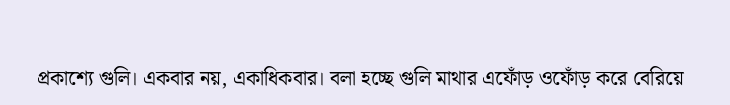প্রকাশ্যে গুলি। একবার নয়, একাধিকবার। বলা হচ্ছে গুলি মাথার এফোঁড় ওফোঁড় করে বেরিয়ে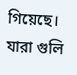গিয়েছে। যারা গুলি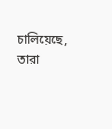চালিয়েছে, তারা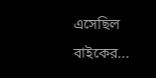এসেছিল বাইকের...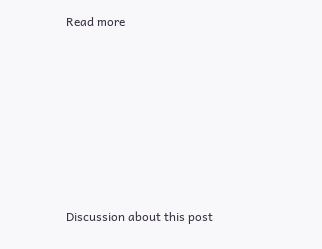Read more












Discussion about this post